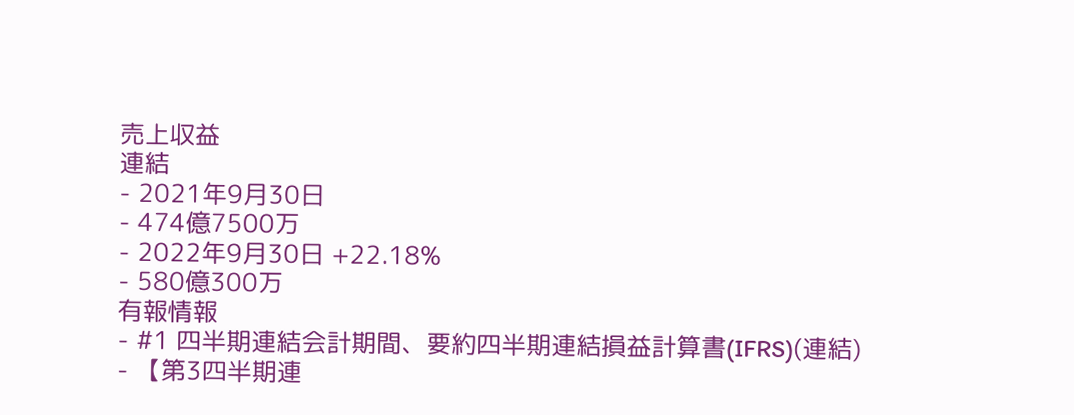売上収益
連結
- 2021年9月30日
- 474億7500万
- 2022年9月30日 +22.18%
- 580億300万
有報情報
- #1 四半期連結会計期間、要約四半期連結損益計算書(IFRS)(連結)
- 【第3四半期連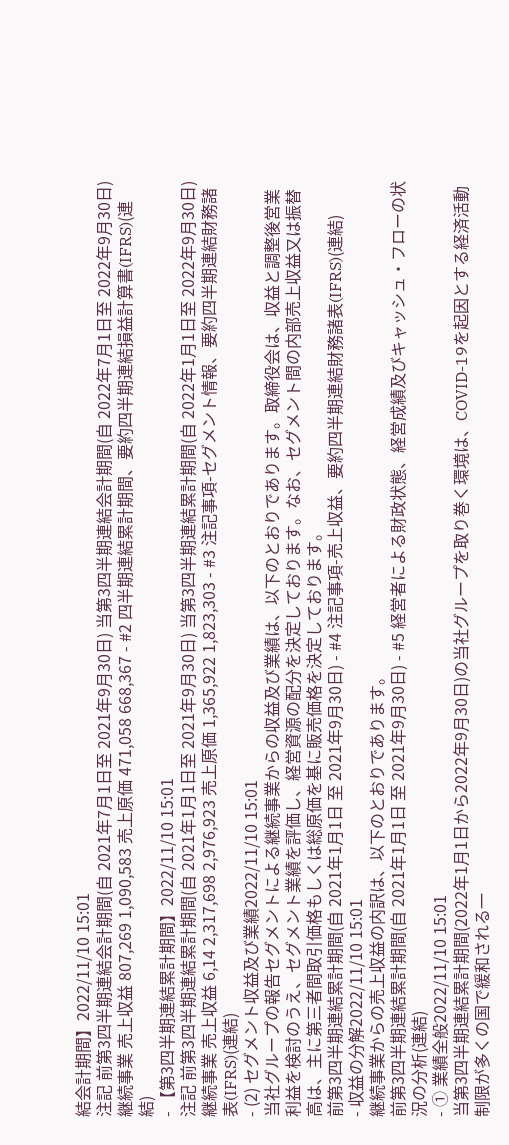結会計期間】2022/11/10 15:01
注記 前第3四半期連結会計期間(自 2021年7月1日至 2021年9月30日) 当第3四半期連結会計期間(自 2022年7月1日至 2022年9月30日) 継続事業 売上収益 807,269 1,090,583 売上原価 471,058 668,367 - #2 四半期連結累計期間、要約四半期連結損益計算書(IFRS)(連結)
- 【第3四半期連結累計期間】2022/11/10 15:01
注記 前第3四半期連結累計期間(自 2021年1月1日至 2021年9月30日) 当第3四半期連結累計期間(自 2022年1月1日至 2022年9月30日) 継続事業 売上収益 6,14 2,317,698 2,976,923 売上原価 1,365,922 1,823,303 - #3 注記事項-セグメント情報、要約四半期連結財務諸表(IFRS)(連結)
- (2) セグメント収益及び業績2022/11/10 15:01
当社グループの報告セグメントによる継続事業からの収益及び業績は、以下のとおりであります。取締役会は、収益と調整後営業利益を検討のうえ、セグメント業績を評価し、経営資源の配分を決定しております。なお、セグメント間の内部売上収益又は振替高は、主に第三者間取引価格もしくは総原価を基に販売価格を決定しております。
前第3四半期連結累計期間(自 2021年1月1日 至 2021年9月30日) - #4 注記事項-売上収益、要約四半期連結財務諸表(IFRS)(連結)
- 収益の分解2022/11/10 15:01
継続事業からの売上収益の内訳は、以下のとおりであります。
前第3四半期連結累計期間(自 2021年1月1日 至 2021年9月30日) - #5 経営者による財政状態、経営成績及びキャッシュ・フローの状況の分析(連結)
- ① 業績全般2022/11/10 15:01
当第3四半期連結累計期間(2022年1月1日から2022年9月30日)の当社グループを取り巻く環境は、COVID-19を起因とする経済活動制限が多くの国で緩和される一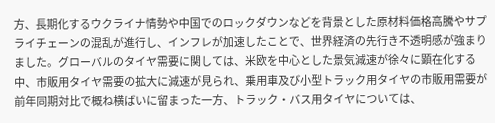方、長期化するウクライナ情勢や中国でのロックダウンなどを背景とした原材料価格高騰やサプライチェーンの混乱が進行し、インフレが加速したことで、世界経済の先行き不透明感が強まりました。グローバルのタイヤ需要に関しては、米欧を中心とした景気減速が徐々に顕在化する中、市販用タイヤ需要の拡大に減速が見られ、乗用車及び小型トラック用タイヤの市販用需要が前年同期対比で概ね横ばいに留まった一方、トラック・バス用タイヤについては、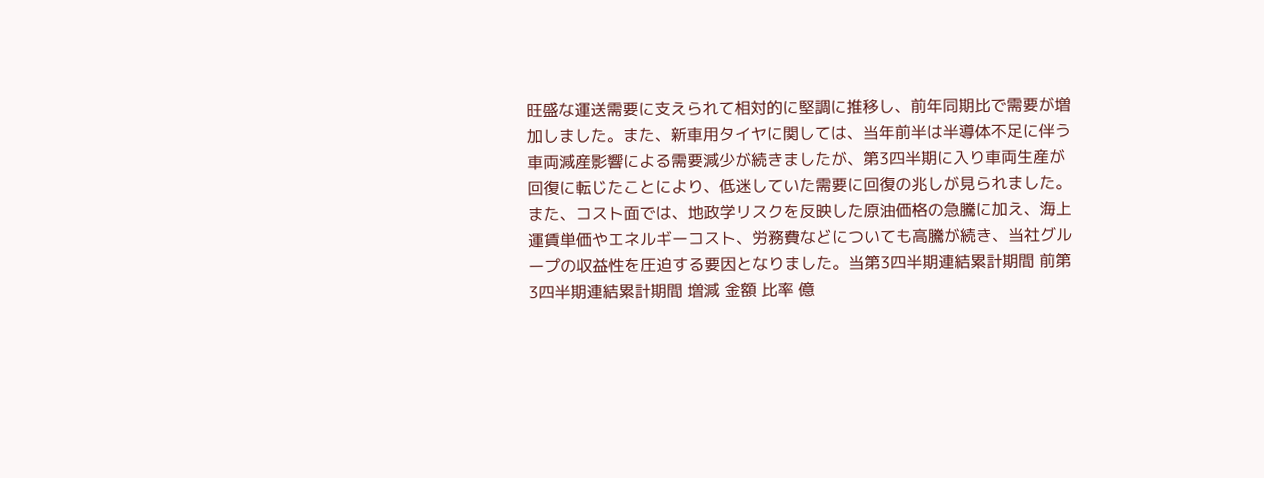旺盛な運送需要に支えられて相対的に堅調に推移し、前年同期比で需要が増加しました。また、新車用タイヤに関しては、当年前半は半導体不足に伴う車両減産影響による需要減少が続きましたが、第3四半期に入り車両生産が回復に転じたことにより、低迷していた需要に回復の兆しが見られました。また、コスト面では、地政学リスクを反映した原油価格の急騰に加え、海上運賃単価やエネルギーコスト、労務費などについても高騰が続き、当社グループの収益性を圧迫する要因となりました。当第3四半期連結累計期間 前第3四半期連結累計期間 増減 金額 比率 億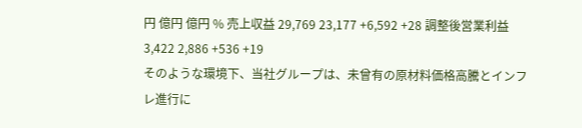円 億円 億円 % 売上収益 29,769 23,177 +6,592 +28 調整後営業利益 3,422 2,886 +536 +19
そのような環境下、当社グループは、未曾有の原材料価格高騰とインフレ進行に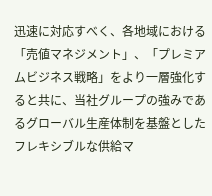迅速に対応すべく、各地域における「売値マネジメント」、「プレミアムビジネス戦略」をより一層強化すると共に、当社グループの強みであるグローバル生産体制を基盤としたフレキシブルな供給マ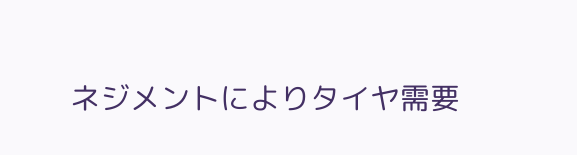ネジメントによりタイヤ需要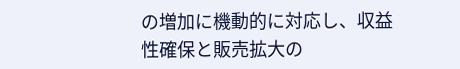の増加に機動的に対応し、収益性確保と販売拡大の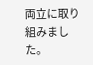両立に取り組みました。